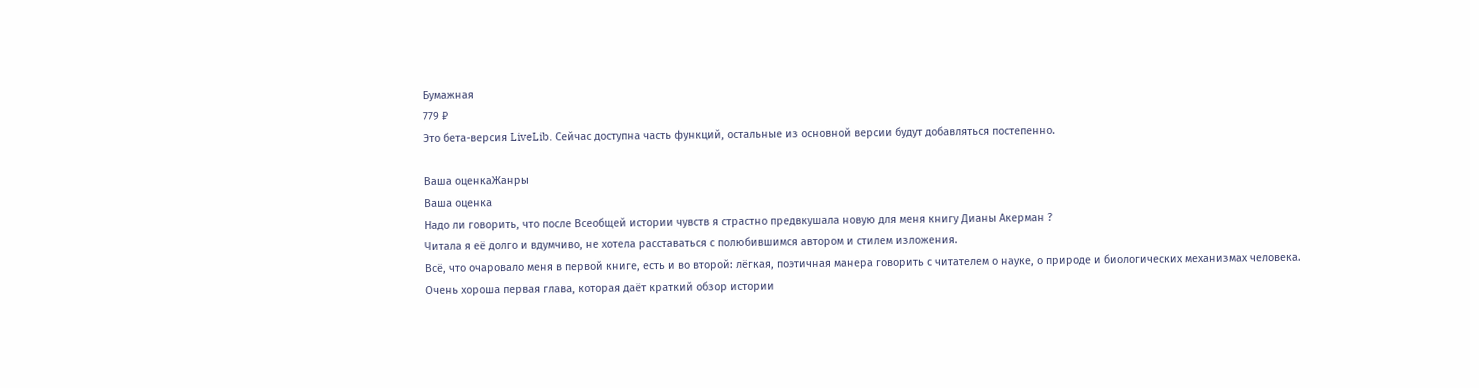Бумажная
779 ₽
Это бета-версия LiveLib. Сейчас доступна часть функций, остальные из основной версии будут добавляться постепенно.

Ваша оценкаЖанры
Ваша оценка
Надо ли говорить, что после Всеобщей истории чувств я страстно предвкушала новую для меня книгу Дианы Акерман ?
Читала я её долго и вдумчиво, не хотела расставаться с полюбившимся автором и стилем изложения.
Всё, что очаровало меня в первой книге, есть и во второй: лёгкая, поэтичная манера говорить с читателем о науке, о природе и биологических механизмах человека.
Очень хороша первая глава, которая даёт краткий обзор истории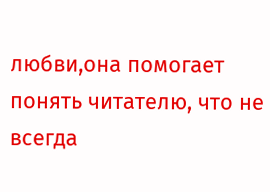любви,она помогает понять читателю, что не всегда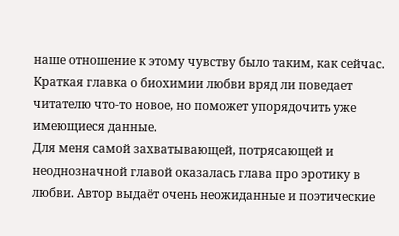наше отношение к этому чувству было таким, как сейчас.
Краткая главка о биохимии любви вряд ли поведает читателю что-то новое, но поможет упорядочить уже имеющиеся данные.
Для меня самой захватывающей, потрясающей и неоднозначной главой оказалась глава про эротику в любви. Автор выдаёт очень неожиданные и поэтические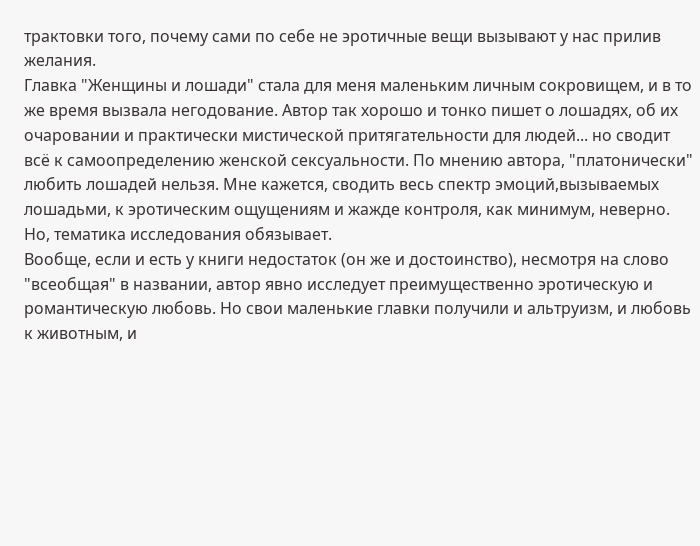трактовки того, почему сами по себе не эротичные вещи вызывают у нас прилив желания.
Главка "Женщины и лошади" стала для меня маленьким личным сокровищем, и в то же время вызвала негодование. Автор так хорошо и тонко пишет о лошадях, об их очаровании и практически мистической притягательности для людей... но сводит всё к самоопределению женской сексуальности. По мнению автора, "платонически" любить лошадей нельзя. Мне кажется, сводить весь спектр эмоций,вызываемых лошадьми, к эротическим ощущениям и жажде контроля, как минимум, неверно. Но, тематика исследования обязывает.
Вообще, если и есть у книги недостаток (он же и достоинство), несмотря на слово "всеобщая" в названии, автор явно исследует преимущественно эротическую и романтическую любовь. Но свои маленькие главки получили и альтруизм, и любовь к животным, и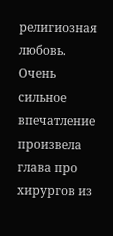религиозная любовь.
Очень сильное впечатление произвела глава про хирургов из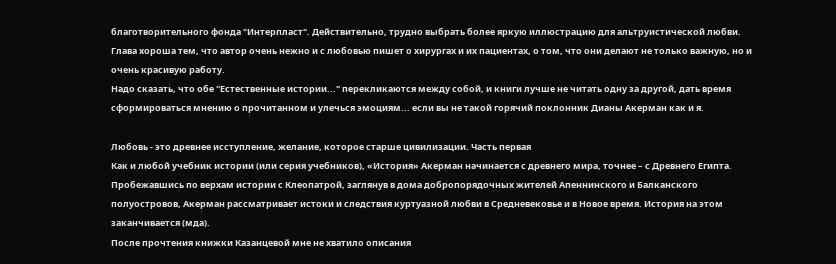благотворительного фонда "Интерпласт". Действительно, трудно выбрать более яркую иллюстрацию для альтруистической любви. Глава хороша тем, что автор очень нежно и с любовью пишет о хирургах и их пациентах, о том, что они делают не только важную, но и очень красивую работу.
Надо сказать, что обе "Естественные истории..." перекликаются между собой, и книги лучше не читать одну за другой, дать время сформироваться мнению о прочитанном и улечься эмоциям... если вы не такой горячий поклонник Дианы Акерман как и я.

Любовь - это древнее исступление, желание, которое старше цивилизации. Часть первая
Как и любой учебник истории (или серия учебников), «История» Акерман начинается с древнего мира, точнее – с Древнего Египта. Пробежавшись по верхам истории с Клеопатрой, заглянув в дома добропорядочных жителей Апеннинского и Балканского полуостровов, Акерман рассматривает истоки и следствия куртуазной любви в Средневековье и в Новое время. История на этом заканчивается (мда).
После прочтения книжки Казанцевой мне не хватило описания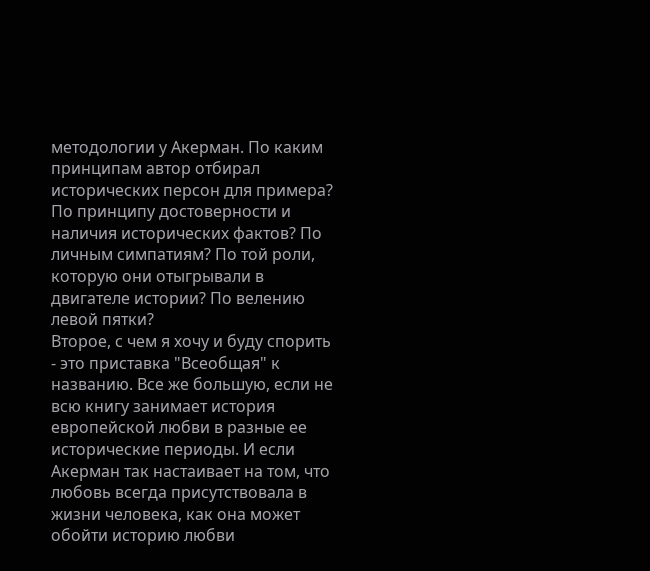методологии у Акерман. По каким принципам автор отбирал исторических персон для примера? По принципу достоверности и наличия исторических фактов? По личным симпатиям? По той роли, которую они отыгрывали в двигателе истории? По велению левой пятки?
Второе, с чем я хочу и буду спорить - это приставка "Всеобщая" к названию. Все же большую, если не всю книгу занимает история европейской любви в разные ее исторические периоды. И если Акерман так настаивает на том, что любовь всегда присутствовала в жизни человека, как она может обойти историю любви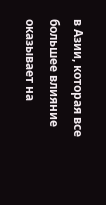в Азии, которая все большее влияние оказывает на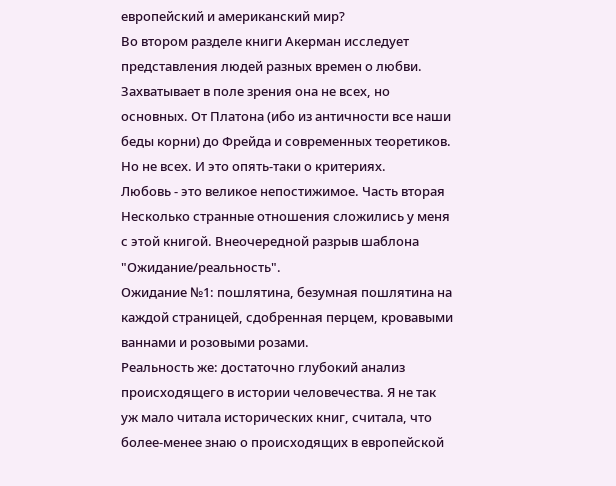европейский и американский мир?
Во втором разделе книги Акерман исследует представления людей разных времен о любви. Захватывает в поле зрения она не всех, но основных. От Платона (ибо из античности все наши беды корни) до Фрейда и современных теоретиков. Но не всех. И это опять-таки о критериях.
Любовь - это великое непостижимое. Часть вторая
Несколько странные отношения сложились у меня с этой книгой. Внеочередной разрыв шаблона "Ожидание/реальность".
Ожидание №1: пошлятина, безумная пошлятина на каждой страницей, сдобренная перцем, кровавыми ваннами и розовыми розами.
Реальность же: достаточно глубокий анализ происходящего в истории человечества. Я не так уж мало читала исторических книг, считала, что более-менее знаю о происходящих в европейской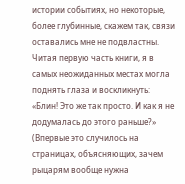истории событиях, но некоторые, более глубинные, скажем так, связи оставались мне не подвластны. Читая первую часть книги, я в самых неожиданных местах могла поднять глаза и воскликнуть: «Блин! Это же так просто. И как я не додумалась до этого раньше?» (Впервые это случилось на страницах, объясняющих, зачем рыцарям вообще нужна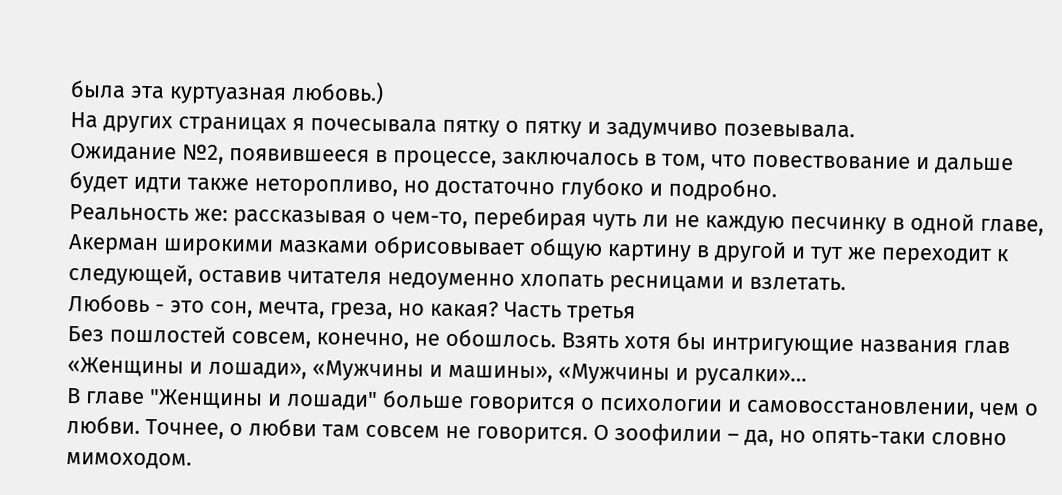была эта куртуазная любовь.)
На других страницах я почесывала пятку о пятку и задумчиво позевывала.
Ожидание №2, появившееся в процессе, заключалось в том, что повествование и дальше будет идти также неторопливо, но достаточно глубоко и подробно.
Реальность же: рассказывая о чем-то, перебирая чуть ли не каждую песчинку в одной главе, Акерман широкими мазками обрисовывает общую картину в другой и тут же переходит к следующей, оставив читателя недоуменно хлопать ресницами и взлетать.
Любовь - это сон, мечта, греза, но какая? Часть третья
Без пошлостей совсем, конечно, не обошлось. Взять хотя бы интригующие названия глав «Женщины и лошади», «Мужчины и машины», «Мужчины и русалки»…
В главе "Женщины и лошади" больше говорится о психологии и самовосстановлении, чем о любви. Точнее, о любви там совсем не говорится. О зоофилии – да, но опять-таки словно мимоходом.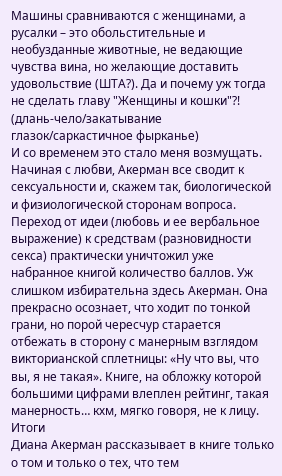Машины сравниваются с женщинами, а русалки – это обольстительные и необузданные животные, не ведающие чувства вина, но желающие доставить удовольствие (ШТА?). Да и почему уж тогда не сделать главу "Женщины и кошки"?! (длань-чело/закатывание глазок/саркастичное фырканье)
И со временем это стало меня возмущать. Начиная с любви, Акерман все сводит к сексуальности и, скажем так, биологической и физиологической сторонам вопроса. Переход от идеи (любовь и ее вербальное выражение) к средствам (разновидности секса) практически уничтожил уже набранное книгой количество баллов. Уж слишком избирательна здесь Акерман. Она прекрасно осознает, что ходит по тонкой грани, но порой чересчур старается отбежать в сторону с манерным взглядом викторианской сплетницы: «Ну что вы, что вы, я не такая». Книге, на обложку которой большими цифрами влеплен рейтинг, такая манерность… кхм, мягко говоря, не к лицу.
Итоги
Диана Акерман рассказывает в книге только о том и только о тех, что тем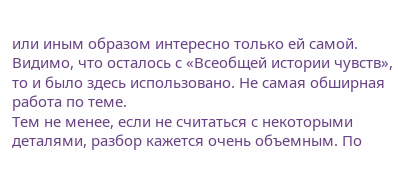или иным образом интересно только ей самой. Видимо, что осталось с «Всеобщей истории чувств», то и было здесь использовано. Не самая обширная работа по теме.
Тем не менее, если не считаться с некоторыми деталями, разбор кажется очень объемным. По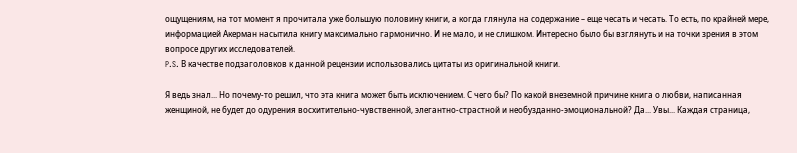ощущениям, на тот момент я прочитала уже большую половину книги, а когда глянула на содержание – еще чесать и чесать. То есть, по крайней мере, информацией Акерман насытила книгу максимально гармонично. И не мало, и не слишком. Интересно было бы взглянуть и на точки зрения в этом вопросе других исследователей.
P.S. В качестве подзаголовков к данной рецензии использовались цитаты из оригинальной книги.

Я ведь знал... Но почему-то решил, что эта книга может быть исключением. С чего бы? По какой внеземной причине книга о любви, написанная женщиной, не будет до одурения восхитительно-чувственной, элегантно-страстной и необузданно-эмоциональной? Да... Увы... Каждая страница,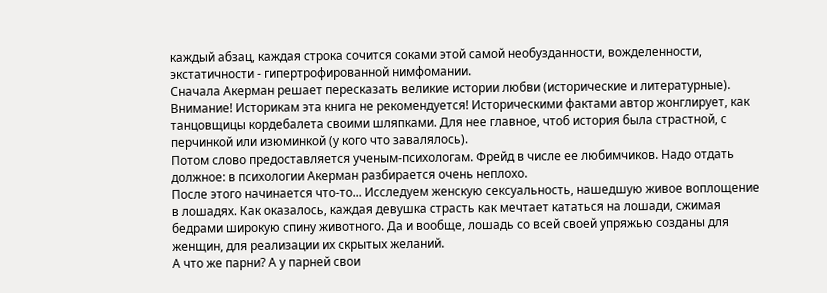каждый абзац, каждая строка сочится соками этой самой необузданности, вожделенности, экстатичности - гипертрофированной нимфомании.
Сначала Акерман решает пересказать великие истории любви (исторические и литературные). Внимание! Историкам эта книга не рекомендуется! Историческими фактами автор жонглирует, как танцовщицы кордебалета своими шляпками. Для нее главное, чтоб история была страстной, с перчинкой или изюминкой (у кого что завалялось).
Потом слово предоставляется ученым-психологам. Фрейд в числе ее любимчиков. Надо отдать должное: в психологии Акерман разбирается очень неплохо.
После этого начинается что-то... Исследуем женскую сексуальность, нашедшую живое воплощение в лошадях. Как оказалось, каждая девушка страсть как мечтает кататься на лошади, сжимая бедрами широкую спину животного. Да и вообще, лошадь со всей своей упряжью созданы для женщин, для реализации их скрытых желаний.
А что же парни? А у парней свои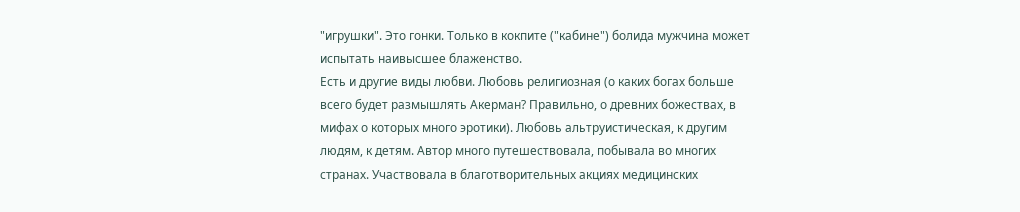"игрушки". Это гонки. Только в кокпите ("кабине") болида мужчина может испытать наивысшее блаженство.
Есть и другие виды любви. Любовь религиозная (о каких богах больше всего будет размышлять Акерман? Правильно, о древних божествах, в мифах о которых много эротики). Любовь альтруистическая, к другим людям, к детям. Автор много путешествовала, побывала во многих странах. Участвовала в благотворительных акциях медицинских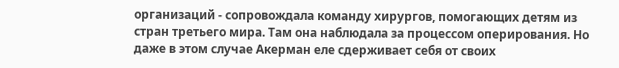организаций - сопровождала команду хирургов, помогающих детям из стран третьего мира. Там она наблюдала за процессом оперирования. Но даже в этом случае Акерман еле сдерживает себя от своих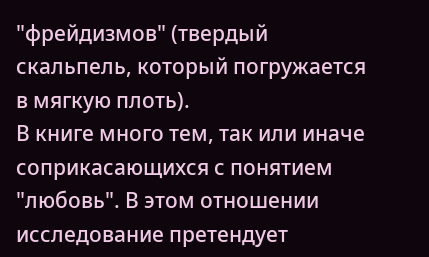"фрейдизмов" (твердый скальпель, который погружается в мягкую плоть).
В книге много тем, так или иначе соприкасающихся с понятием "любовь". В этом отношении исследование претендует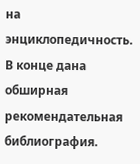на энциклопедичность. В конце дана обширная рекомендательная библиография.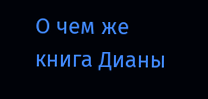О чем же книга Дианы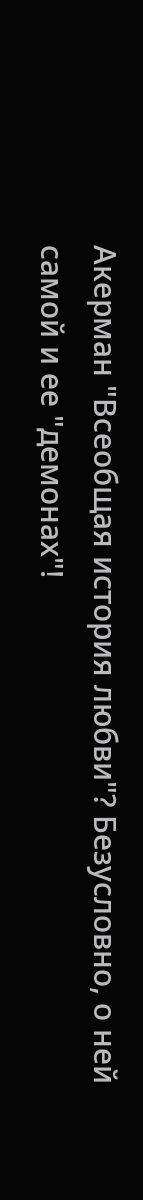Акерман "Всеобщая история любви"? Безусловно, о ней самой и ее "демонах"!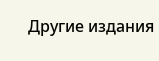Другие издания